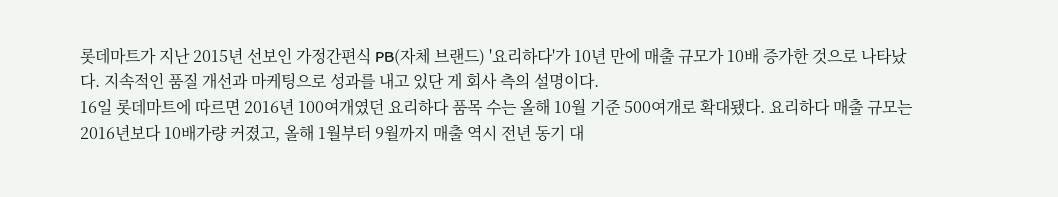롯데마트가 지난 2015년 선보인 가정간편식 PB(자체 브랜드) '요리하다'가 10년 만에 매출 규모가 10배 증가한 것으로 나타났다. 지속적인 품질 개선과 마케팅으로 성과를 내고 있단 게 회사 측의 설명이다.
16일 롯데마트에 따르면 2016년 100여개였던 요리하다 품목 수는 올해 10월 기준 500여개로 확대됐다. 요리하다 매출 규모는 2016년보다 10배가량 커졌고, 올해 1월부터 9월까지 매출 역시 전년 동기 대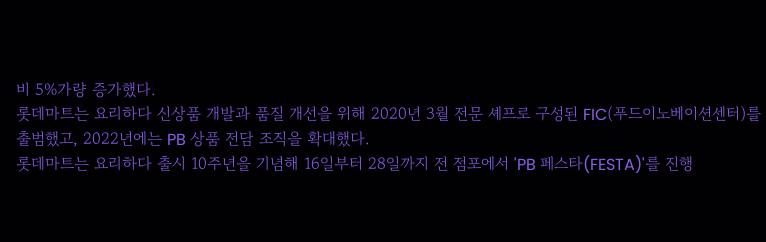비 5%가량 증가했다.
롯데마트는 요리하다 신상품 개발과 품질 개선을 위해 2020년 3월 전문 셰프로 구성된 FIC(푸드이노베이션센터)를 출범했고, 2022년에는 PB 상품 전담 조직을 확대했다.
롯데마트는 요리하다 출시 10주년을 기념해 16일부터 28일까지 전 점포에서 'PB 페스타(FESTA)'를 진행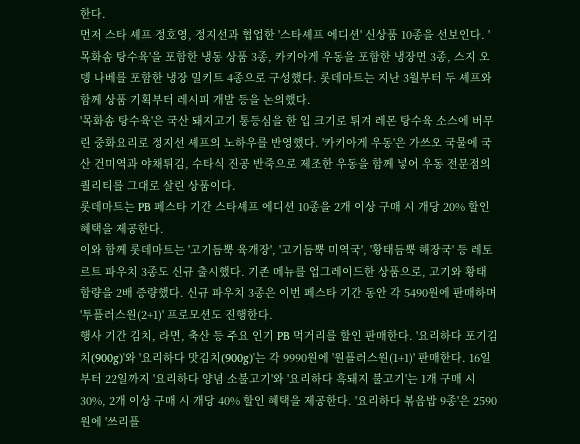한다.
먼저 스타 셰프 정호영, 정지선과 협업한 '스타셰프 에디션' 신상품 10종을 선보인다. '목화솜 탕수육'을 포함한 냉동 상품 3종, 카키아게 우동을 포함한 냉장면 3종, 스지 오뎅 나베를 포함한 냉장 밀키트 4종으로 구성했다. 롯데마트는 지난 3월부터 두 셰프와 함께 상품 기획부터 레시피 개발 등을 논의했다.
'목화솜 탕수육'은 국산 돼지고기 통등심을 한 입 크기로 튀겨 레몬 탕수육 소스에 버무린 중화요리로 정지선 셰프의 노하우를 반영했다. '카키아게 우동'은 가쓰오 국물에 국산 건미역과 야채튀김, 수타식 진공 반죽으로 제조한 우동을 함께 넣어 우동 전문점의 퀄리티를 그대로 살린 상품이다.
롯데마트는 PB 페스타 기간 스타셰프 에디션 10종을 2개 이상 구매 시 개당 20% 할인 혜택을 제공한다.
이와 함께 롯데마트는 '고기듬뿍 육개장', '고기듬뿍 미역국', '황태듬뿍 해장국' 등 레토르트 파우치 3종도 신규 출시했다. 기존 메뉴를 업그레이드한 상품으로, 고기와 황태 함량을 2배 증량했다. 신규 파우치 3종은 이번 페스타 기간 동안 각 5490원에 판매하며 '투플러스원(2+1)' 프로모션도 진행한다.
행사 기간 김치, 라면, 축산 등 주요 인기 PB 먹거리를 할인 판매한다. '요리하다 포기김치(900g)'와 '요리하다 맛김치(900g)'는 각 9990원에 '원플러스원(1+1)' 판매한다. 16일부터 22일까지 '요리하다 양념 소불고기'와 '요리하다 흑돼지 불고기'는 1개 구매 시 30%, 2개 이상 구매 시 개당 40% 할인 혜택을 제공한다. '요리하다 볶음밥 9종'은 2590원에 '쓰리플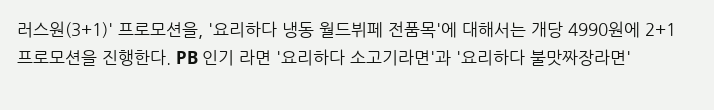러스원(3+1)' 프로모션을, '요리하다 냉동 월드뷔페 전품목'에 대해서는 개당 4990원에 2+1 프로모션을 진행한다. PB 인기 라면 '요리하다 소고기라면'과 '요리하다 불맛짜장라면'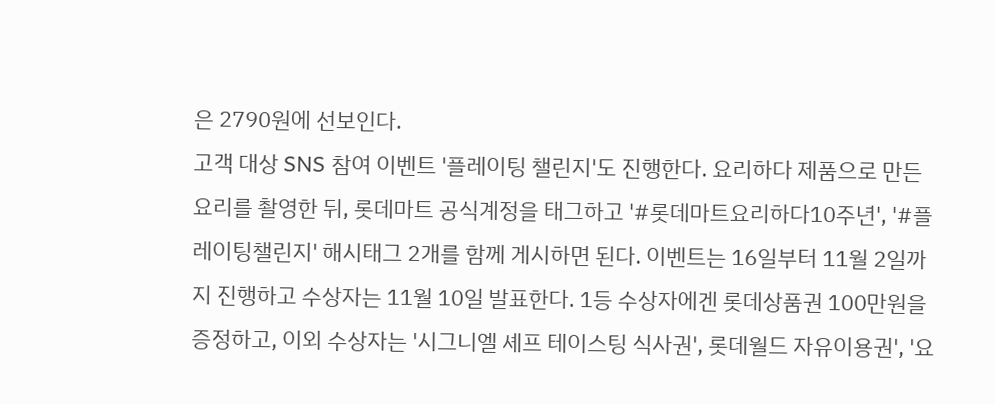은 2790원에 선보인다.
고객 대상 SNS 참여 이벤트 '플레이팅 챌린지'도 진행한다. 요리하다 제품으로 만든 요리를 촬영한 뒤, 롯데마트 공식계정을 태그하고 '#롯데마트요리하다10주년', '#플레이팅챌린지' 해시태그 2개를 함께 게시하면 된다. 이벤트는 16일부터 11월 2일까지 진행하고 수상자는 11월 10일 발표한다. 1등 수상자에겐 롯데상품권 100만원을 증정하고, 이외 수상자는 '시그니엘 셰프 테이스팅 식사권', 롯데월드 자유이용권', '요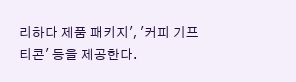리하다 제품 패키지', '커피 기프티콘' 등을 제공한다.